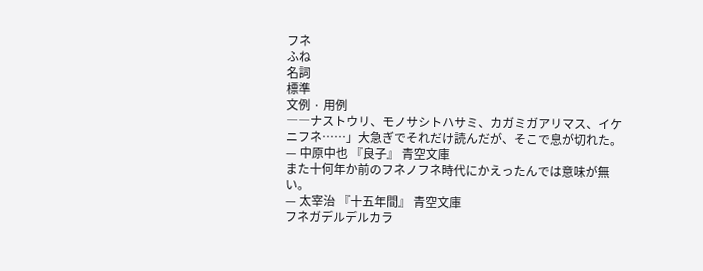フネ
ふね
名詞
標準
文例 · 用例
――ナストウリ、モノサシトハサミ、カガミガアリマス、イケニフネ……」大急ぎでそれだけ読んだが、そこで息が切れた。
— 中原中也 『良子』 青空文庫
また十何年か前のフネノフネ時代にかえったんでは意味が無い。
— 太宰治 『十五年間』 青空文庫
フネガデルデルカラ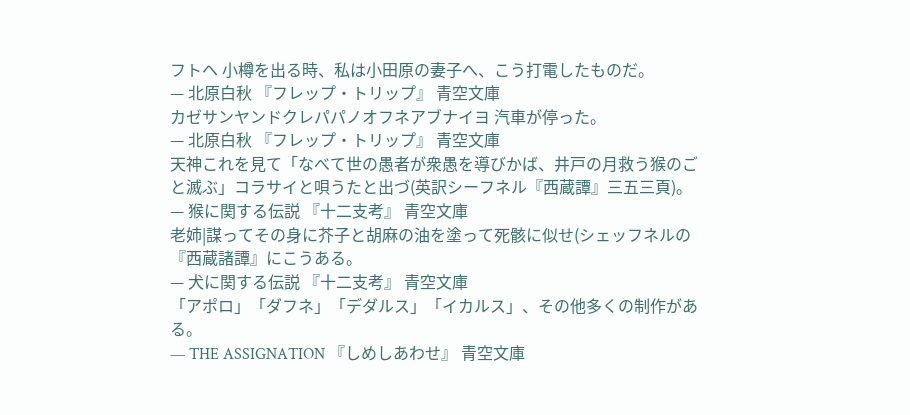フトヘ 小樽を出る時、私は小田原の妻子へ、こう打電したものだ。
— 北原白秋 『フレップ・トリップ』 青空文庫
カゼサンヤンドクレパパノオフネアブナイヨ 汽車が停った。
— 北原白秋 『フレップ・トリップ』 青空文庫
天神これを見て「なべて世の愚者が衆愚を導びかば、井戸の月救う猴のごと滅ぶ」コラサイと唄うたと出づ(英訳シーフネル『西蔵譚』三五三頁)。
— 猴に関する伝説 『十二支考』 青空文庫
老姉|謀ってその身に芥子と胡麻の油を塗って死骸に似せ(シェッフネルの『西蔵諸譚』にこうある。
— 犬に関する伝説 『十二支考』 青空文庫
「アポロ」「ダフネ」「デダルス」「イカルス」、その他多くの制作がある。
— THE ASSIGNATION 『しめしあわせ』 青空文庫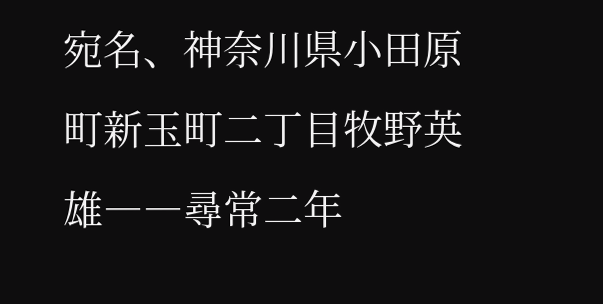宛名、神奈川県小田原町新玉町二丁目牧野英雄――尋常二年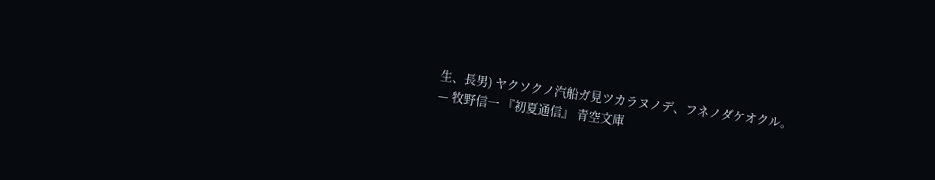生、長男) ヤクソクノ汽船ガ見ツカラヌノデ、フネノダケオクル。
— 牧野信一 『初夏通信』 青空文庫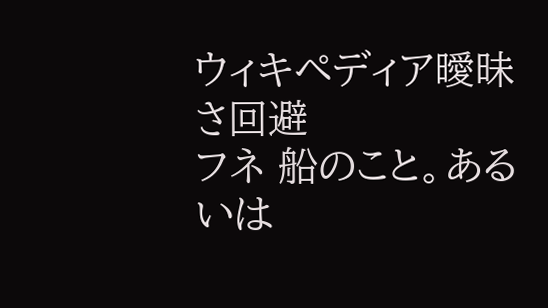ウィキペディア曖昧さ回避
フネ 船のこと。あるいは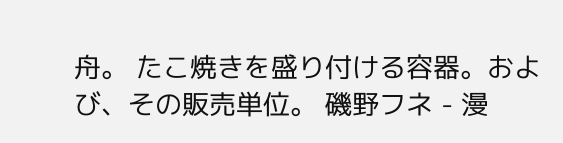舟。 たこ焼きを盛り付ける容器。および、その販売単位。 磯野フネ - 漫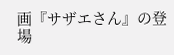画『サザエさん』の登場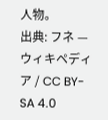人物。
出典: フネ — ウィキペディア / CC BY-SA 4.0